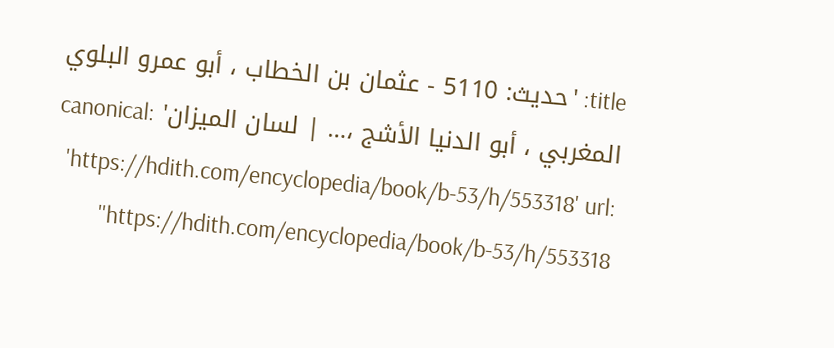title: 'حديث: 5110 - عثمان بن الخطاب ، أبو عمرو البلوي المغربي ، أبو الدنيا الأشج ،… | لسان الميزان' canonical: 'https://hdith.com/encyclopedia/book/b-53/h/553318' url: 'https://hdith.com/encyclopedia/book/b-53/h/553318'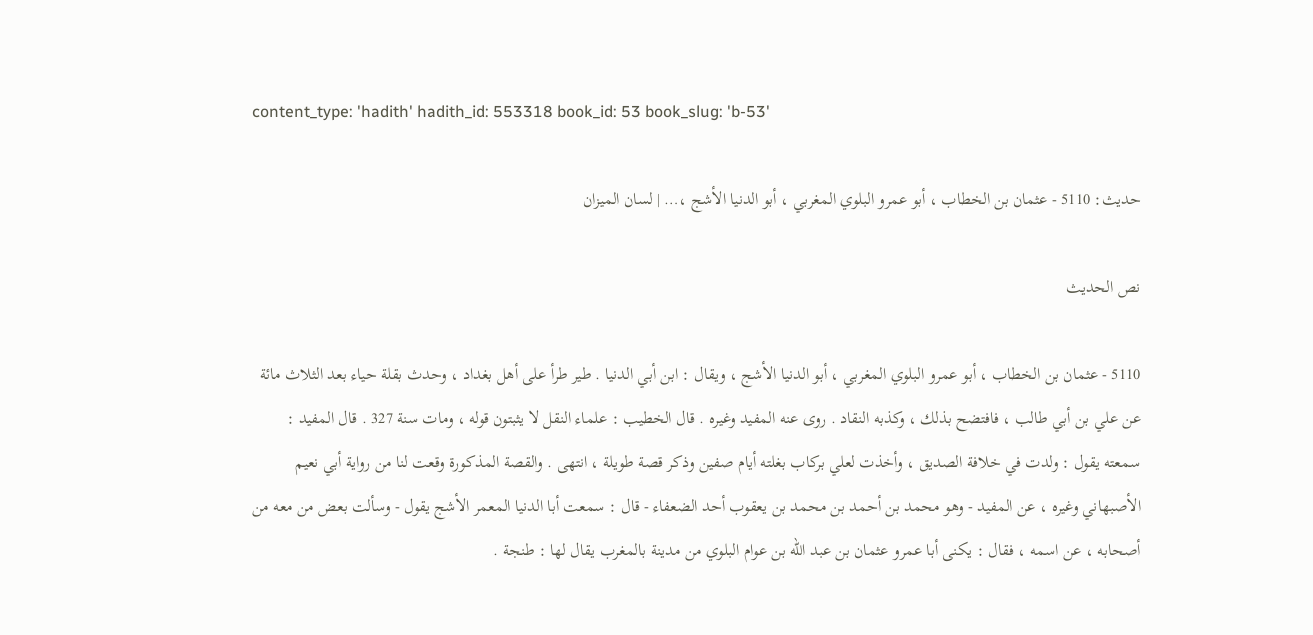content_type: 'hadith' hadith_id: 553318 book_id: 53 book_slug: 'b-53'

حديث: 5110 - عثمان بن الخطاب ، أبو عمرو البلوي المغربي ، أبو الدنيا الأشج ،… | لسان الميزان

نص الحديث

5110 - عثمان بن الخطاب ، أبو عمرو البلوي المغربي ، أبو الدنيا الأشج ، ويقال : ابن أبي الدنيا . طير طرأ على أهل بغداد ، وحدث بقلة حياء بعد الثلاث مائة عن علي بن أبي طالب ، فافتضح بذلك ، وكذبه النقاد . روى عنه المفيد وغيره . قال الخطيب : علماء النقل لا يثبتون قوله ، ومات سنة 327 . قال المفيد : سمعته يقول : ولدت في خلافة الصديق ، وأخذت لعلي بركاب بغلته أيام صفين وذكر قصة طويلة ، انتهى . والقصة المذكورة وقعت لنا من رواية أبي نعيم الأصبهاني وغيره ، عن المفيد - وهو محمد بن أحمد بن محمد بن يعقوب أحد الضعفاء - قال : سمعت أبا الدنيا المعمر الأشج يقول - وسألت بعض من معه من أصحابه ، عن اسمه ، فقال : يكنى أبا عمرو عثمان بن عبد الله بن عوام البلوي من مدينة بالمغرب يقال لها : طنجة .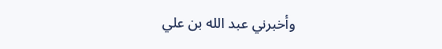وأخبرني عبد الله بن علي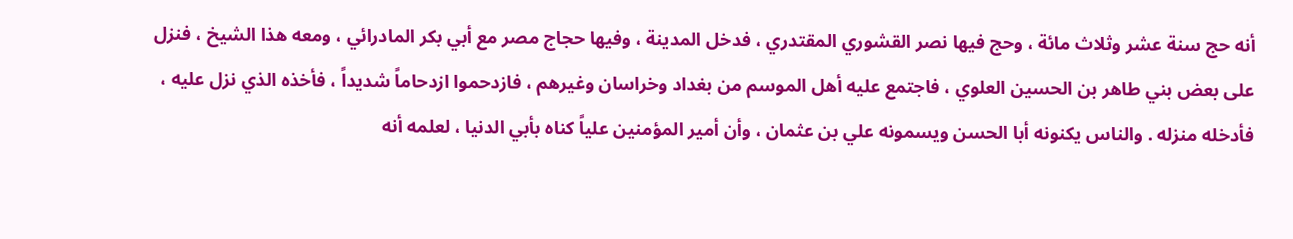أنه حج سنة عشر وثلاث مائة ، وحج فيها نصر القشوري المقتدري ، فدخل المدينة ، وفيها حجاج مصر مع أبي بكر المادرائي ، ومعه هذا الشيخ ، فنزل على بعض بني طاهر بن الحسين العلوي ، فاجتمع عليه أهل الموسم من بغداد وخراسان وغيرهم ، فازدحموا ازدحاماً شديداً ، فأخذه الذي نزل عليه ، فأدخله منزله . والناس يكنونه أبا الحسن ويسمونه علي بن عثمان ، وأن أمير المؤمنين علياً كناه بأبي الدنيا ، لعلمه أنه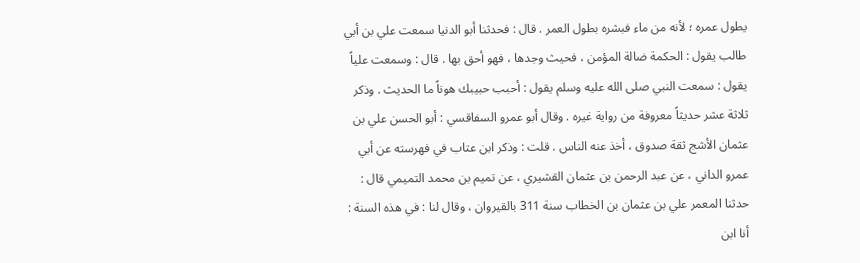يطول عمره ؛ لأنه من ماء فبشره بطول العمر . قال : فحدثنا أبو الدنيا سمعت علي بن أبي طالب يقول : الحكمة ضالة المؤمن ، فحيث وجدها ، فهو أحق بها . قال : وسمعت علياً يقول : سمعت النبي صلى الله عليه وسلم يقول : أحبب حبيبك هوناً ما الحديث . وذكر ثلاثة عشر حديثاً معروفة من رواية غيره . وقال أبو عمرو السفاقسي : أبو الحسن علي بن عثمان الأشج ثقة صدوق ، أخذ عنه الناس . قلت : وذكر ابن عتاب في فهرسته عن أبي عمرو الداني ، عن عبد الرحمن بن عثمان القشيري ، عن تميم بن محمد التميمي قال : حدثنا المعمر علي بن عثمان بن الخطاب سنة 311 بالقيروان ، وقال لنا : في هذه السنة : أنا ابن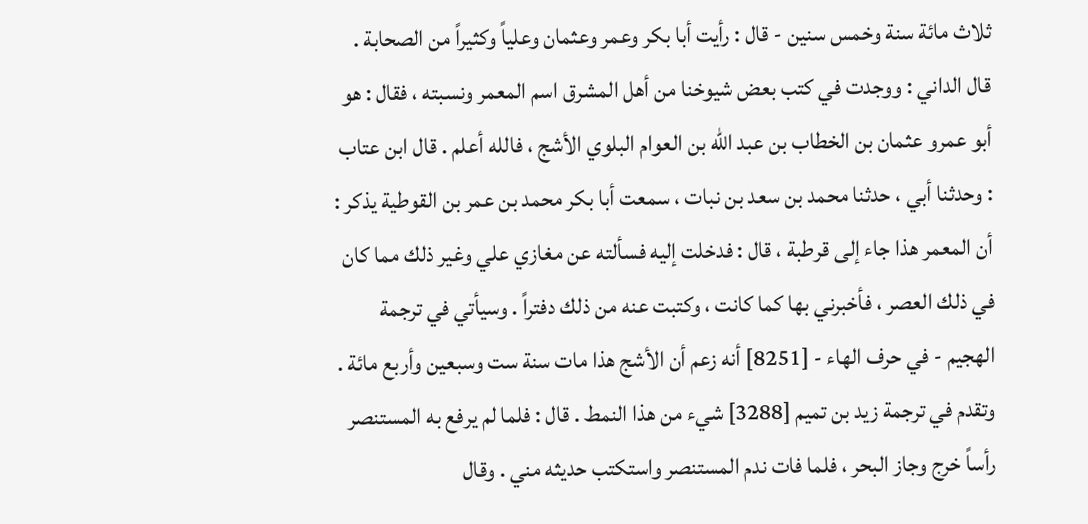ثلاث مائة سنة وخمس سنين - قال : رأيت أبا بكر وعمر وعثمان وعلياً وكثيراً من الصحابة . قال الداني : ووجدت في كتب بعض شيوخنا من أهل المشرق اسم المعمر ونسبته ، فقال : هو أبو عمرو عثمان بن الخطاب بن عبد الله بن العوام البلوي الأشج ، فالله أعلم . قال ابن عتاب : وحدثنا أبي ، حدثنا محمد بن سعد بن نبات ، سمعت أبا بكر محمد بن عمر بن القوطية يذكر : أن المعمر هذا جاء إلى قرطبة ، قال : فدخلت إليه فسألته عن مغازي علي وغير ذلك مما كان في ذلك العصر ، فأخبرني بها كما كانت ، وكتبت عنه من ذلك دفتراً . وسيأتي في ترجمة الهجيم - في حرف الهاء - [8251] أنه زعم أن الأشج هذا مات سنة ست وسبعين وأربع مائة . وتقدم في ترجمة زيد بن تميم [3288] شيء من هذا النمط . قال : فلما لم يرفع به المستنصر رأساً خرج وجاز البحر ، فلما فات ندم المستنصر واستكتب حديثه مني . وقال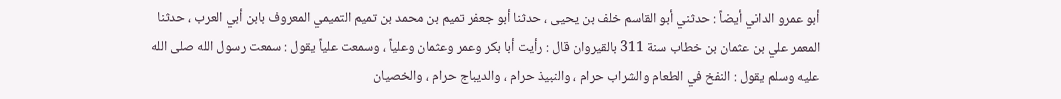أبو عمرو الداني أيضاً : حدثني أبو القاسم خلف بن يحيى ، حدثنا أبو جعفر تميم بن محمد بن تميم التميمي المعروف بابن أبي العرب ، حدثنا المعمر علي بن عثمان بن خطاب سنة 311 بالقيروان قال : رأيت أبا بكر وعمر وعثمان وعلياً ، وسمعت علياً يقول : سمعت رسول الله صلى الله عليه وسلم يقول : النفخ في الطعام والشراب حرام ، والنبيذ حرام ، والديباج حرام ، والخصيان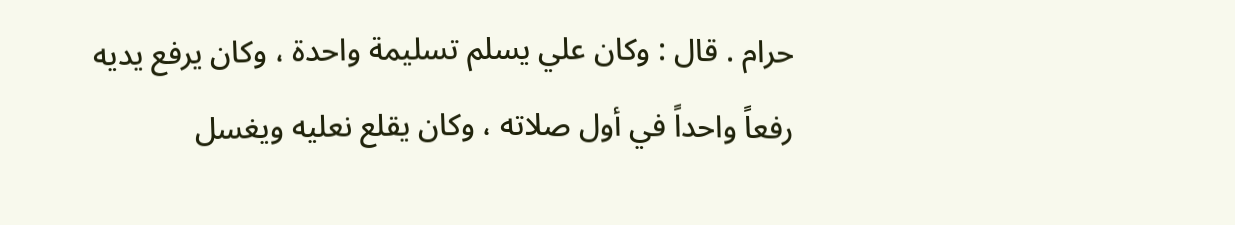حرام . قال : وكان علي يسلم تسليمة واحدة ، وكان يرفع يديه رفعاً واحداً في أول صلاته ، وكان يقلع نعليه ويغسل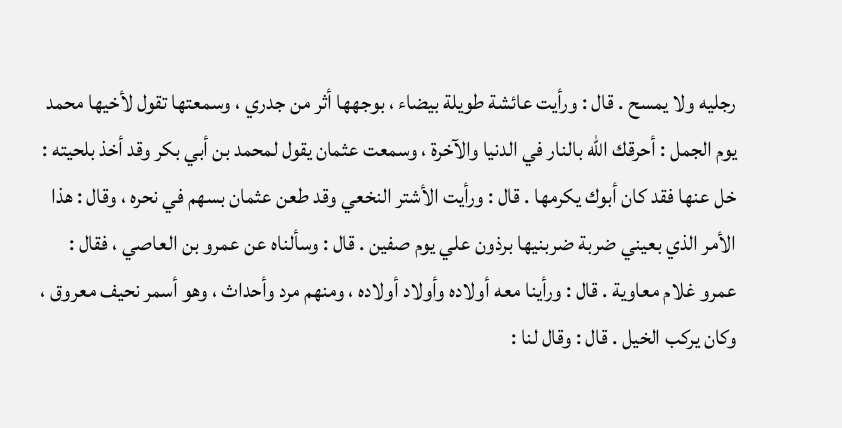رجليه ولا يمسح . قال : ورأيت عائشة طويلة بيضاء ، بوجهها أثر من جدري ، وسمعتها تقول لأخيها محمد يوم الجمل : أحرقك الله بالنار في الدنيا والآخرة ، وسمعت عثمان يقول لمحمد بن أبي بكر وقد أخذ بلحيته : خل عنها فقد كان أبوك يكرمها . قال : ورأيت الأشتر النخعي وقد طعن عثمان بسهم في نحره ، وقال : هذا الأمر الذي بعيني ضربة ضربنيها برذون علي يوم صفين . قال : وسألناه عن عمرو بن العاصي ، فقال : عمرو غلام معاوية . قال : ورأينا معه أولاده وأولاد أولاده ، ومنهم مرد وأحداث ، وهو أسمر نحيف معروق ، وكان يركب الخيل . قال : وقال لنا :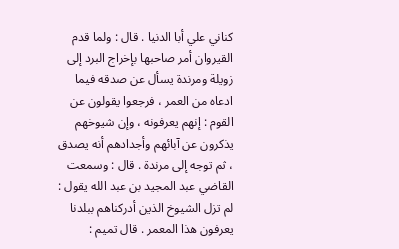كناني علي أبا الدنيا . قال : ولما قدم القيروان أمر صاحبها بإخراج البرد إلى زويلة ومرندة يسأل عن صدقه فيما ادعاه من العمر ، فرجعوا يقولون عن القوم : إنهم يعرفونه ، وإن شيوخهم يذكرون عن آبائهم وأجدادهم أنه يصدق ، ثم توجه إلى مرندة . قال : وسمعت القاضي عبد المجيد بن عبد الله يقول : لم تزل الشيوخ الذين أدركناهم ببلدنا يعرفون هذا المعمر . قال تميم :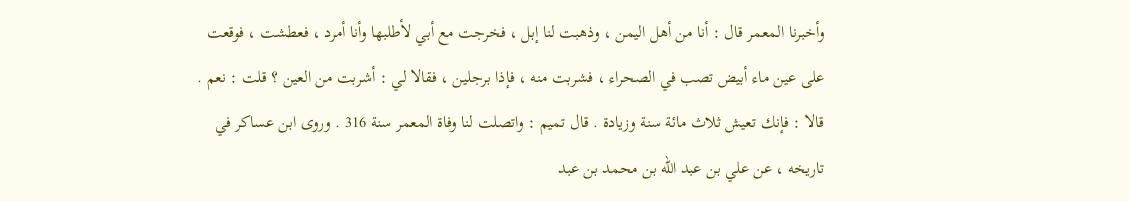وأخبرنا المعمر قال : أنا من أهل اليمن ، وذهبت لنا إبل ، فخرجت مع أبي لأطلبها وأنا أمرد ، فعطشت ، فوقعت على عين ماء أبيض تصب في الصحراء ، فشربت منه ، فإذا برجلين ، فقالا لي : أشربت من العين ؟ قلت : نعم . قالا : فإنك تعيش ثلاث مائة سنة وزيادة . قال تميم : واتصلت لنا وفاة المعمر سنة 316 . وروى ابن عساكر في تاريخه ، عن علي بن عبد الله بن محمد بن عبد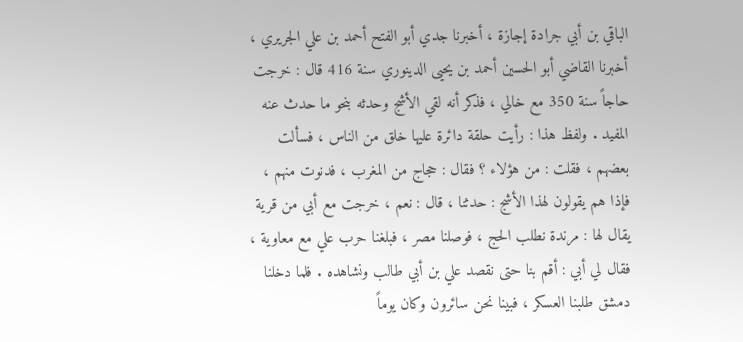الباقي بن أبي جرادة إجازة ، أخبرنا جدي أبو الفتح أحمد بن علي الجريري ، أخبرنا القاضي أبو الحسين أحمد بن يحيى الدينوري سنة 416 قال : خرجت حاجاً سنة 350 مع خالي ، فذكر أنه لقي الأشج وحدثه بنحو ما حدث عنه المفيد . ولفظ هذا : رأيت حلقة دائرة عليها خلق من الناس ، فسألت بعضهم ، فقلت : من هؤلاء ؟ فقال : حجاج من المغرب ، فدنوت منهم ، فإذا هم يقولون لهذا الأشج : حدثنا ، قال : نعم ، خرجت مع أبي من قرية يقال لها : مرندة نطلب الحج ، فوصلنا مصر ، فبلغنا حرب علي مع معاوية ، فقال لي أبي : أقم بنا حتى نقصد علي بن أبي طالب ونشاهده . فلما دخلنا دمشق طلبنا العسكر ، فبينا نحن سائرون وكان يوماً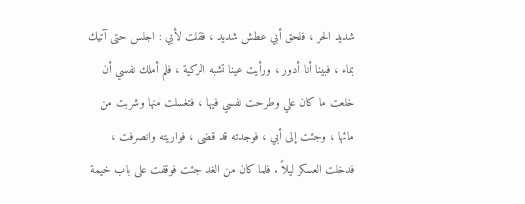شديد الحر ، فلحق أبي عطش شديد ، فقلت لأبي : اجلس حتى آتيك بماء ، فبينا أنا أدور ، ورأيت عينا تشبه الركية ، فلم أملك نفسي أن خلعت ما كان علي وطرحت نفسي فيها ، فتغسلت منها وشربت من مائها ، وجئت إلى أبي ، فوجدته قد قضى ، فواريته وانصرفت ، فدخلت العسكر ليلاً . فلما كان من الغد جئت فوقفت على باب خيمة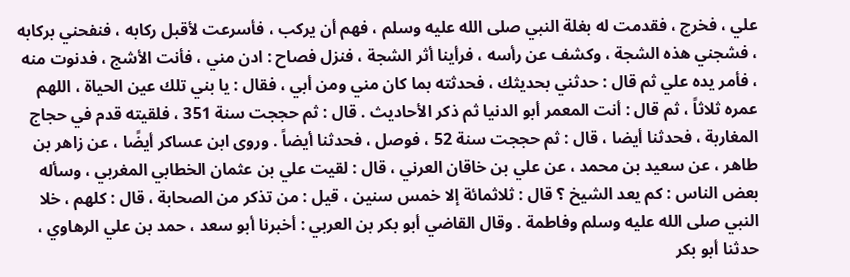علي ، فخرج ، فقدمت له بغلة النبي صلى الله عليه وسلم ، فهم أن يركب ، فأسرعت لأقبل ركابه ، فنفحني بركابه ، فشجني هذه الشجة ، وكشف عن رأسه ، فرأينا أثر الشجة ، فنزل فصاح : ادن مني ، فأنت الأشج ، فدنوت منه ، فأمر يده علي ثم قال : حدثني بحديثك ، فحدثته بما كان مني ومن أبي ، فقال : يا بني تلك عين الحياة ، اللهم عمره ثلاثاً ، ثم قال : أنت المعمر أبو الدنيا ثم ذكر الأحاديث . قال : ثم حججت سنة 351 ، فلقيته قدم في حجاج المغاربة ، فحدثنا أيضا ، قال : ثم حججت سنة 52 ، فوصل ، فحدثنا أيضاً . وروى ابن عساكر أيضًا ، عن زاهر بن طاهر ، عن سعيد بن محمد ، عن علي بن خاقان العرني ، قال : لقيت علي بن عثمان الخطابي المغربي ، وسأله بعض الناس : كم يعد الشيخ ؟ قال : ثلاثمائة إلا خمس سنين ، قيل : من تذكر من الصحابة ، قال : كلهم ، خلا النبي صلى الله عليه وسلم وفاطمة . وقال القاضي أبو بكر بن العربي : أخبرنا أبو سعد ، حمد بن علي الرهاوي ، حدثنا أبو بكر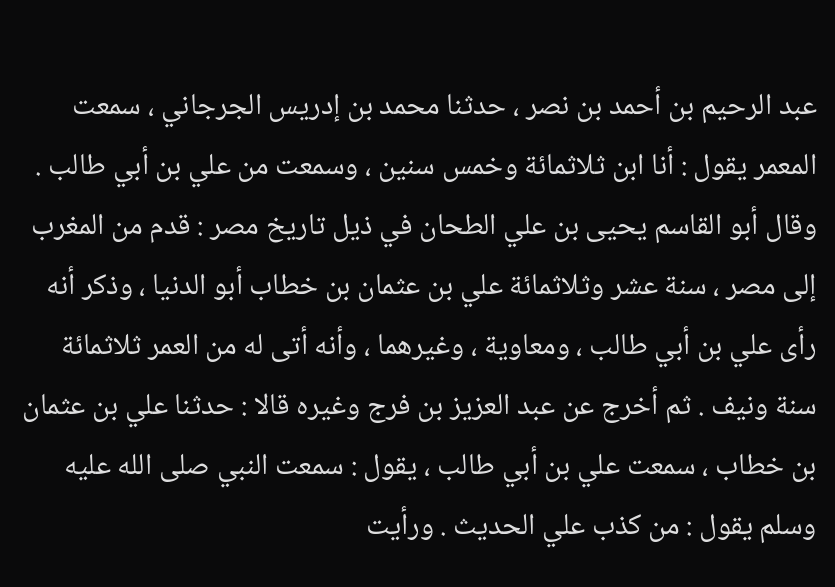عبد الرحيم بن أحمد بن نصر ، حدثنا محمد بن إدريس الجرجاني ، سمعت المعمر يقول : أنا ابن ثلاثمائة وخمس سنين ، وسمعت من علي بن أبي طالب . وقال أبو القاسم يحيى بن علي الطحان في ذيل تاريخ مصر : قدم من المغرب إلى مصر ، سنة عشر وثلاثمائة علي بن عثمان بن خطاب أبو الدنيا ، وذكر أنه رأى علي بن أبي طالب ، ومعاوية ، وغيرهما ، وأنه أتى له من العمر ثلاثمائة سنة ونيف . ثم أخرج عن عبد العزيز بن فرج وغيره قالا : حدثنا علي بن عثمان بن خطاب ، سمعت علي بن أبي طالب ، يقول : سمعت النبي صلى الله عليه وسلم يقول : من كذب علي الحديث . ورأيت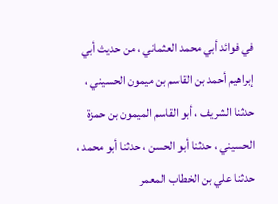في فوائد أبي محمد العثماني ، من حديث أبي إبراهيم أحمد بن القاسم بن ميمون الحسيني ، حدثنا الشريف ، أبو القاسم الميمون بن حمزة الحسيني ، حدثنا أبو الحسن ، حدثنا أبو محمد ، حدثنا علي بن الخطاب المعمر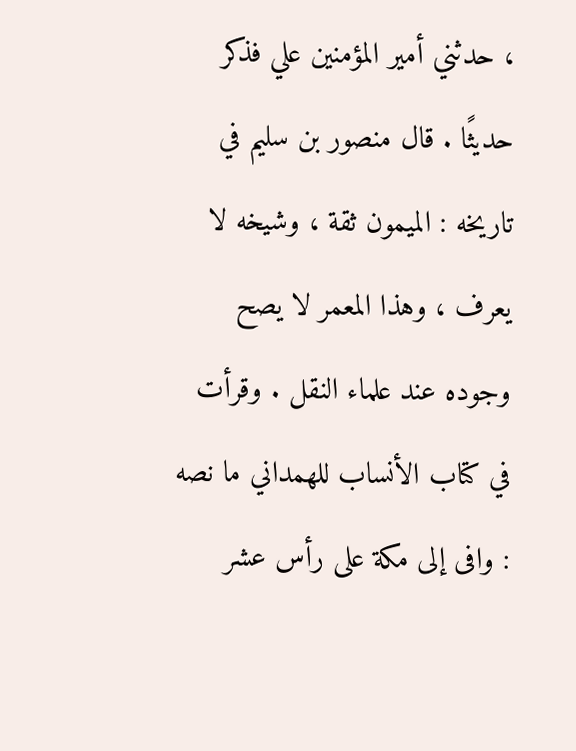، حدثني أمير المؤمنين علي فذكر حديثًا . قال منصور بن سليم في تاريخه : الميمون ثقة ، وشيخه لا يعرف ، وهذا المعمر لا يصح وجوده عند علماء النقل . وقرأت في كتاب الأنساب للهمداني ما نصه : وافى إلى مكة على رأس عشر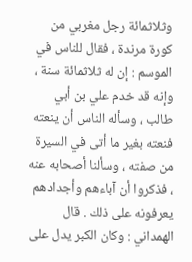وثلاثمائة رجل مغربي من كورة مرندة ، فقال للناس في الموسم : إن له ثلاثمائة سنة ، وإنه قد خدم علي بن أبي طالب ، وسأله الناس أن ينعته فنعته بغير ما أتى في السيرة من صفته ، وسألنا أصحابه عنه ، فذكروا أن آباءهم وأجدادهم يعرفونه على ذلك . قال الهمداني : وكان الكبر يدل على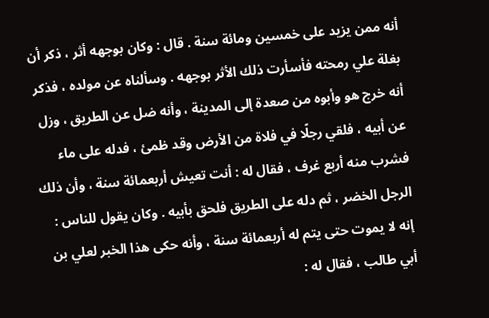أنه ممن يزيد على خمسين ومائة سنة . قال : وكان بوجهه أثر ، ذكر أن بغلة علي رمحته فأسأرت ذلك الأثر بوجهه . وسألناه عن مولده ، فذكر أنه خرج هو وأبوه من صعدة إلى المدينة ، وأنه ضل عن الطريق ، وزل عن أبيه ، فلقي رجلًا في فلاة من الأرض وقد ظمئ ، فدله على ماء فشرب منه أربع غرف ، فقال له : أنت تعيش أربعمائة سنة ، وأن ذلك الرجل الخضر ، ثم دله على الطريق فلحق بأبيه . وكان يقول للناس : إنه لا يموت حتى يتم له أربعمائة سنة ، وأنه حكى هذا الخبر لعلي بن أبي طالب ، فقال له :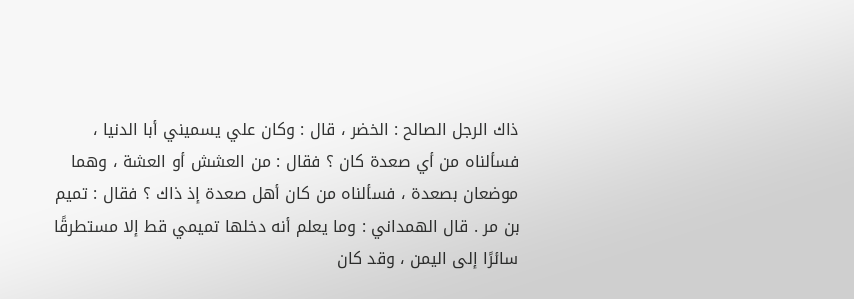ذاك الرجل الصالح : الخضر ، قال : وكان علي يسميني أبا الدنيا ، فسألناه من أي صعدة كان ؟ فقال : من العشش أو العشة ، وهما موضعان بصعدة ، فسألناه من كان أهل صعدة إذ ذاك ؟ فقال : تميم بن مر . قال الهمداني : وما يعلم أنه دخلها تميمي قط إلا مستطرقًا سائرًا إلى اليمن ، وقد كان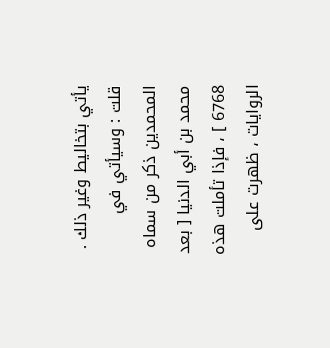يأتي بتخاليط وغير ذلك . قلت : وسيأتي في المحمدين ذكر من سماه محمد بن أبي الدنيا [ بعد 6768 ] ، فإذا تأملت هذه الروايات ، ظهرت على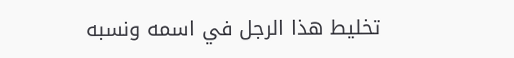تخليط هذا الرجل في اسمه ونسبه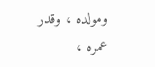ومولده ، وقدر عمره ،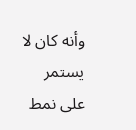وأنه كان لا يستمر على نمط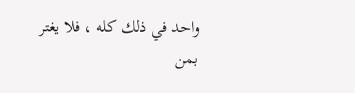واحد في ذلك كله ، فلا يغتر بمن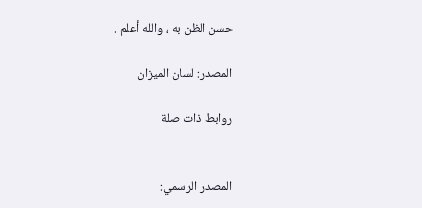حسن الظن به ، والله أعلم .

المصدر: لسان الميزان

روابط ذات صلة


المصدر الرسمي: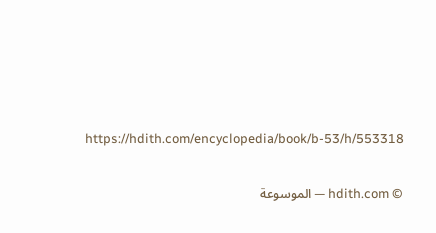https://hdith.com/encyclopedia/book/b-53/h/553318

© hdith.com — الموسوعة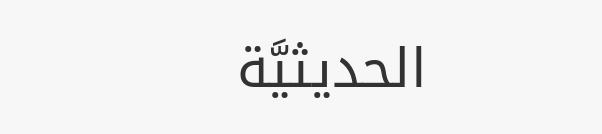الحديثيَّة